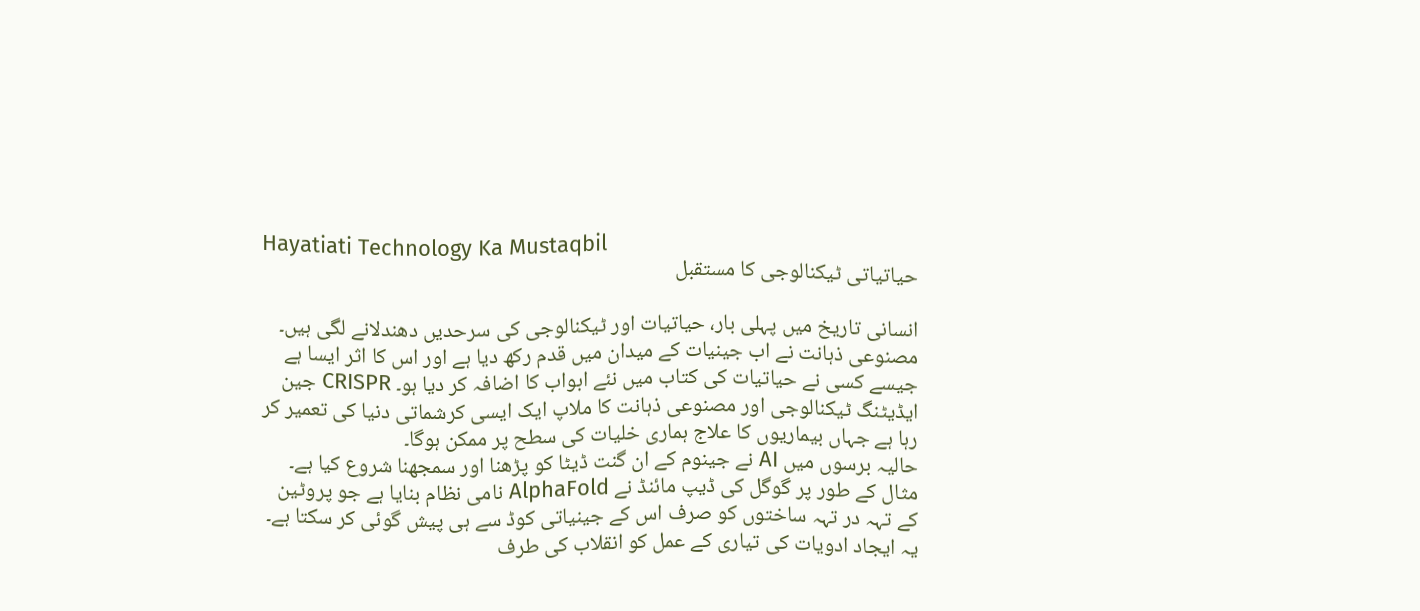Hayatiati Technology Ka Mustaqbil
حیاتیاتی ٹیکنالوجی کا مستقبل

انسانی تاریخ میں پہلی بار، حیاتیات اور ٹیکنالوجی کی سرحدیں دھندلانے لگی ہیں۔ مصنوعی ذہانت نے اب جینیات کے میدان میں قدم رکھ دیا ہے اور اس کا اثر ایسا ہے جیسے کسی نے حیاتیات کی کتاب میں نئے ابواب کا اضافہ کر دیا ہو۔ CRISPR جین ایڈیٹنگ ٹیکنالوجی اور مصنوعی ذہانت کا ملاپ ایک ایسی کرشماتی دنیا کی تعمیر کر رہا ہے جہاں بیماریوں کا علاج ہماری خلیات کی سطح پر ممکن ہوگا۔
حالیہ برسوں میں AI نے جینوم کے ان گنت ڈیٹا کو پڑھنا اور سمجھنا شروع کیا ہے۔ مثال کے طور پر گوگل کی ڈیپ مائنڈ نے AlphaFold نامی نظام بنایا ہے جو پروٹین کے تہہ در تہہ ساختوں کو صرف اس کے جینیاتی کوڈ سے ہی پیش گوئی کر سکتا ہے۔ یہ ایجاد ادویات کی تیاری کے عمل کو انقلاب کی طرف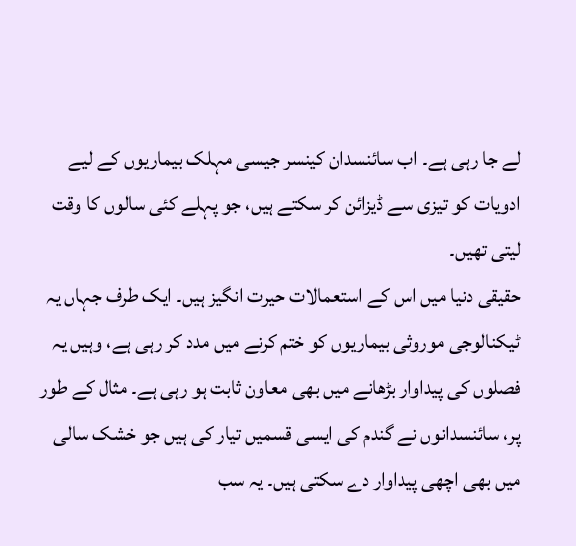لے جا رہی ہے۔ اب سائنسدان کینسر جیسی مہلک بیماریوں کے لیے ادویات کو تیزی سے ڈیزائن کر سکتے ہیں، جو پہلے کئی سالوں کا وقت لیتی تھیں۔
حقیقی دنیا میں اس کے استعمالات حیرت انگیز ہیں۔ ایک طرف جہاں یہ ٹیکنالوجی موروثی بیماریوں کو ختم کرنے میں مدد کر رہی ہے، وہیں یہ فصلوں کی پیداوار بڑھانے میں بھی معاون ثابت ہو رہی ہے۔ مثال کے طور پر، سائنسدانوں نے گندم کی ایسی قسمیں تیار کی ہیں جو خشک سالی میں بھی اچھی پیداوار دے سکتی ہیں۔ یہ سب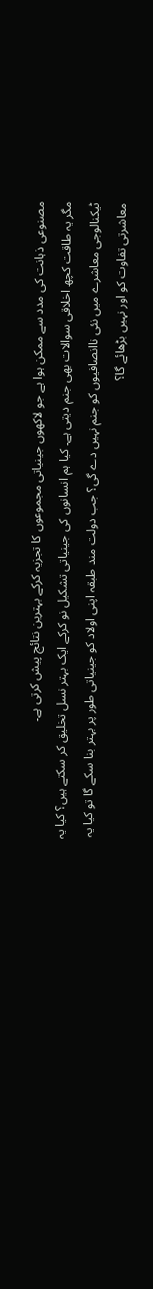مصنوعی ذہانت کی مدد سے ممکن ہوا ہے جو لاکھوں جینیاتی مجموعوں کا تجزیہ کرکے بہترین نتائج پیش کرتی ہے۔
مگر یہ طاقت کچھ اخلاقی سوالات بھی جنم دیتی ہے۔ کیا ہم انسانوں کی جینیاتی تشکیل نو کرکے ایک بہتر نسل تخلیق کر سکتے ہیں؟ کیا یہ ٹیکنالوجی معاشرے میں نئی ناانصافیوں کو جنم نہیں دے گی؟ جب دولت مند طبقہ اپنی اولاد کو جینیاتی طور پر بہتر بنا سکے گا تو کیا یہ معاشرتی تفاوت کو اور نہیں بڑھائے گا؟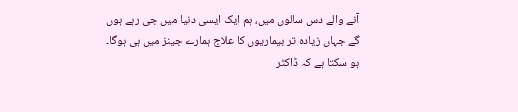آنے والے دس سالوں میں، ہم ایک ایسی دنیا میں جی رہے ہوں گے جہاں زیادہ تر بیماریوں کا علاج ہمارے جینز میں ہی ہوگا۔ ہو سکتا ہے کہ ڈاکٹر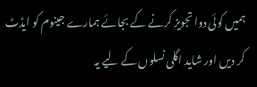ہمیں کوئی دوا تجویز کرنے کے بجائے ہمارے جینوم کو ایڈٹ کر دیں اور شاید اگلی نسلوں کے لیے یہ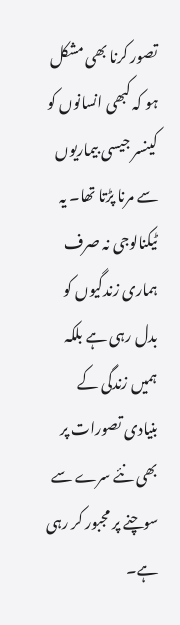تصور کرنا بھی مشکل ہو کہ کبھی انسانوں کو کینسر جیسی بیماریوں سے مرنا پڑتا تھا۔ یہ ٹیکنالوجی نہ صرف ہماری زندگیوں کو بدل رہی ہے بلکہ ہمیں زندگی کے بنیادی تصورات پر بھی نئے سرے سے سوچنے پر مجبور کر رہی ہے۔